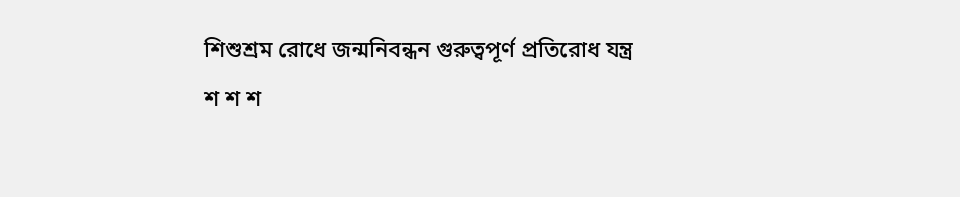শিশুশ্রম রোধে জন্মনিবন্ধন গুরুত্বপূর্ণ প্রতিরোধ যন্ত্র
শ শ শ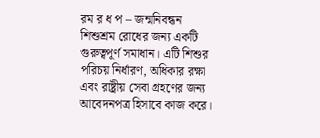রম র ধ প – জন্মনিবন্ধন শিশুশ্রম রোধের জন্য একটি গুরুত্বপূর্ণ সমাধান। এটি শিশুর পরিচয় নির্ধারণ, অধিকার রক্ষা এবং রাষ্ট্রীয় সেবা গ্রহণের জন্য আবেদনপত্র হিসাবে কাজ করে।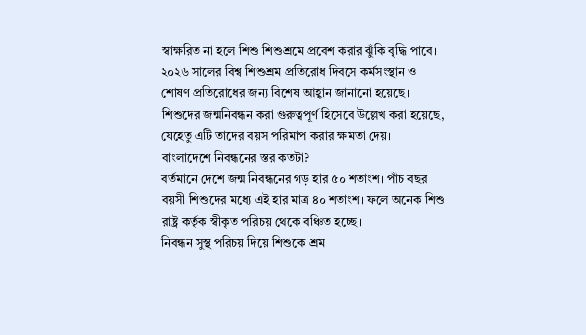স্বাক্ষরিত না হলে শিশু শিশুশ্রমে প্রবেশ করার ঝুঁকি বৃদ্ধি পাবে।
২০২৬ সালের বিশ্ব শিশুশ্রম প্রতিরোধ দিবসে কর্মসংস্থান ও শোষণ প্রতিরোধের জন্য বিশেষ আহ্বান জানানো হয়েছে। শিশুদের জন্মনিবন্ধন করা গুরুত্বপূর্ণ হিসেবে উল্লেখ করা হয়েছে, যেহেতু এটি তাদের বয়স পরিমাপ করার ক্ষমতা দেয়।
বাংলাদেশে নিবন্ধনের স্তর কতটা?
বর্তমানে দেশে জন্ম নিবন্ধনের গড় হার ৫০ শতাংশ। পাঁচ বছর বয়সী শিশুদের মধ্যে এই হার মাত্র ৪০ শতাংশ। ফলে অনেক শিশু রাষ্ট্র কর্তৃক স্বীকৃত পরিচয় থেকে বঞ্চিত হচ্ছে।
নিবন্ধন সুস্থ পরিচয় দিয়ে শিশুকে শ্রম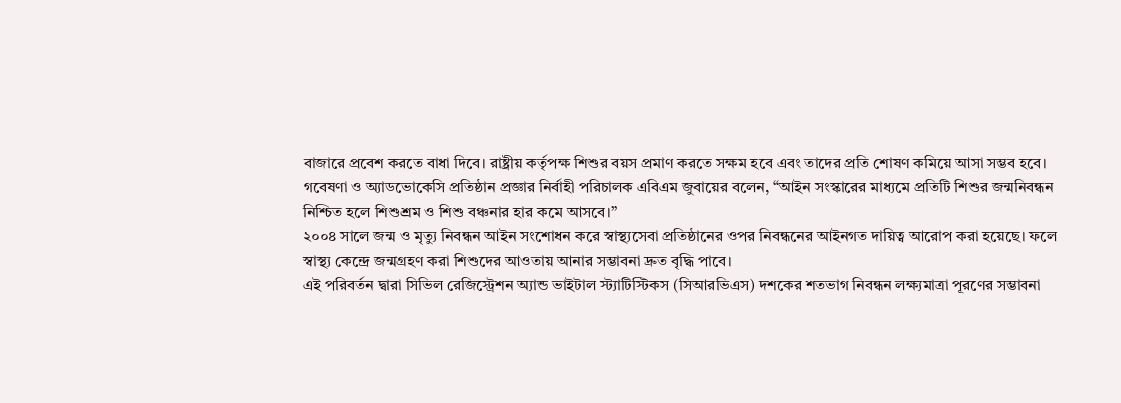বাজারে প্রবেশ করতে বাধা দিবে। রাষ্ট্রীয় কর্তৃপক্ষ শিশুর বয়স প্রমাণ করতে সক্ষম হবে এবং তাদের প্রতি শোষণ কমিয়ে আসা সম্ভব হবে।
গবেষণা ও অ্যাডভোকেসি প্রতিষ্ঠান প্রজ্ঞার নির্বাহী পরিচালক এবিএম জুবায়ের বলেন, “আইন সংস্কারের মাধ্যমে প্রতিটি শিশুর জন্মনিবন্ধন নিশ্চিত হলে শিশুশ্রম ও শিশু বঞ্চনার হার কমে আসবে।”
২০০৪ সালে জন্ম ও মৃত্যু নিবন্ধন আইন সংশোধন করে স্বাস্থ্যসেবা প্রতিষ্ঠানের ওপর নিবন্ধনের আইনগত দায়িত্ব আরোপ করা হয়েছে। ফলে স্বাস্থ্য কেন্দ্রে জন্মগ্রহণ করা শিশুদের আওতায় আনার সম্ভাবনা দ্রুত বৃদ্ধি পাবে।
এই পরিবর্তন দ্বারা সিভিল রেজিস্ট্রেশন অ্যান্ড ভাইটাল স্ট্যাটিস্টিকস (সিআরভিএস) দশকের শতভাগ নিবন্ধন লক্ষ্যমাত্রা পূরণের সম্ভাবনা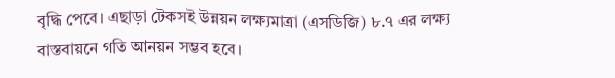বৃদ্ধি পেবে। এছাড়া টেকসই উন্নয়ন লক্ষ্যমাত্রা (এসডিজি) ৮.৭ এর লক্ষ্য বাস্তবায়নে গতি আনয়ন সম্ভব হবে।